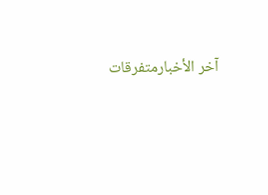آخر الأخبارمتفرقات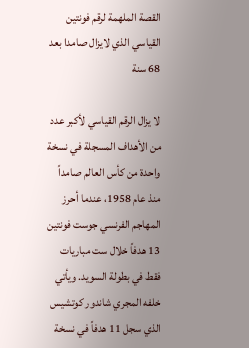القصة الملهمة لرقم فونتين القياسي الذي لايزال صامدا بعد 68 سنة

لا يزال الرقم القياسي لأكبر عدد من الأهداف المسجلة في نسخة واحدة من كأس العالم صامداً منذ عام 1958، عندما أحرز المهاجم الفرنسي جوست فونتين 13 هدفاً خلال ست مباريات فقط في بطولة السويد. ويأتي خلفه المجري شاندور كوتشيس الذي سجل 11 هدفاً في نسخة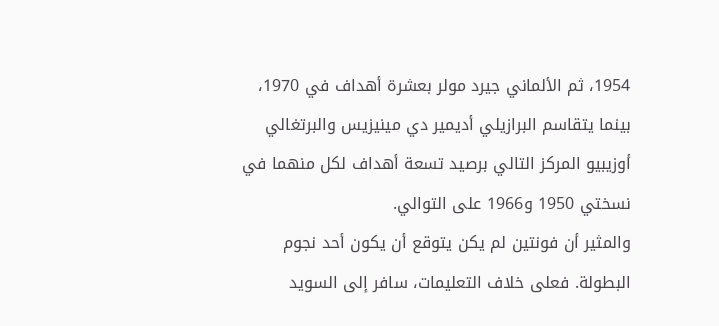1954، ثم الألماني جيرد مولر بعشرة أهداف في 1970، بينما يتقاسم البرازيلي أديمير دي مينيزيس والبرتغالي أوزيبيو المركز التالي برصيد تسعة أهداف لكل منهما في نسختي 1950 و1966 على التوالي.
والمثير أن فونتين لم يكن يتوقع أن يكون أحد نجوم البطولة. فعلى خلاف التعليمات، سافر إلى السويد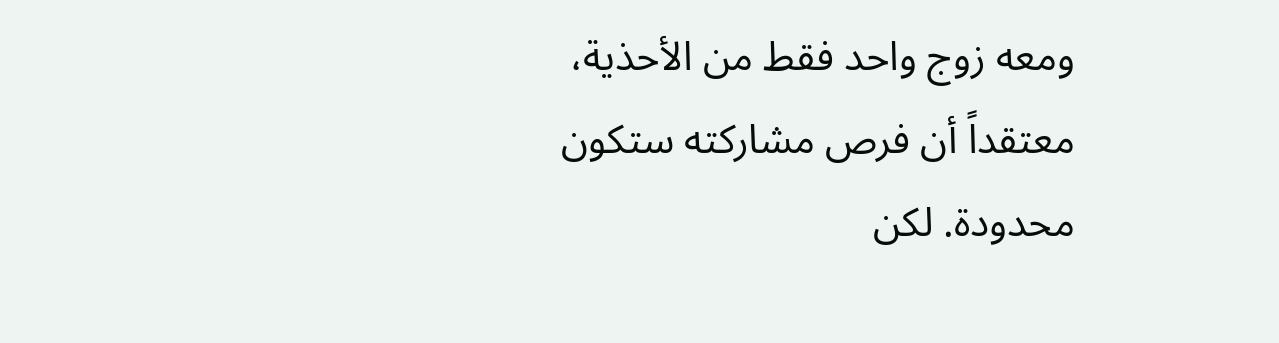ومعه زوج واحد فقط من الأحذية، معتقداً أن فرص مشاركته ستكون محدودة. لكن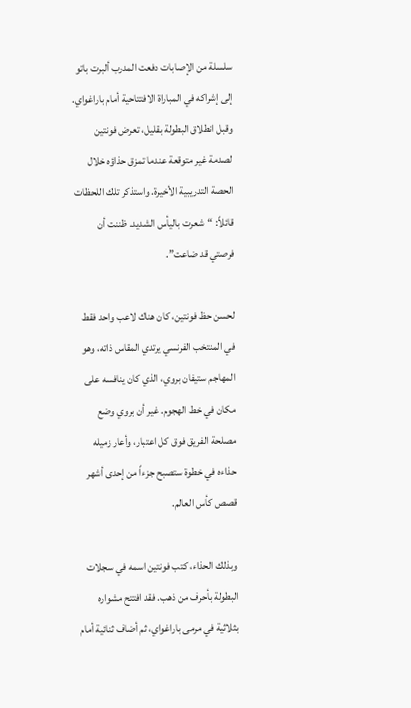سلسلة من الإصابات دفعت المدرب ألبرت باتو إلى إشراكه في المباراة الافتتاحية أمام باراغواي. وقبل انطلاق البطولة بقليل، تعرض فونتين لصدمة غير متوقعة عندما تمزق حذاؤه خلال الحصة التدريبية الأخيرة. واستذكر تلك اللحظات قائلاً: “شعرت باليأس الشديد. ظننت أن فرصتي قد ضاعت”.

لحسن حظ فونتين، كان هناك لاعب واحد فقط في المنتخب الفرنسي يرتدي المقاس ذاته، وهو المهاجم ستيفان بروي، الذي كان ينافسه على مكان في خط الهجوم. غير أن بروي وضع مصلحة الفريق فوق كل اعتبار، وأعار زميله حذاءه في خطوة ستصبح جزءاً من إحدى أشهر قصص كأس العالم.

وبذلك الحذاء، كتب فونتين اسمه في سجلات البطولة بأحرف من ذهب. فقد افتتح مشواره بثلاثية في مرمى باراغواي، ثم أضاف ثنائية أمام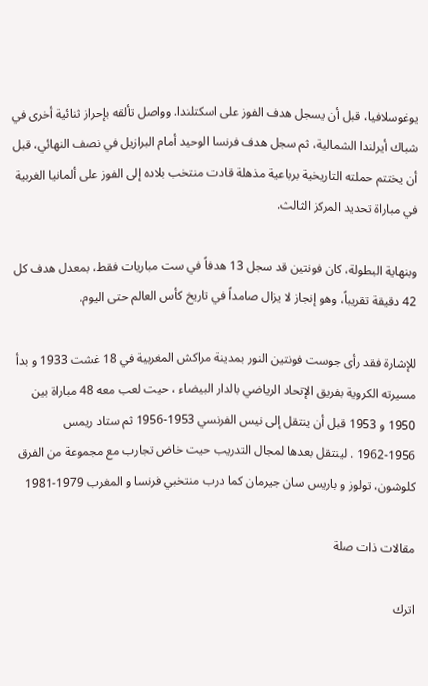يوغوسلافيا، قبل أن يسجل هدف الفوز على اسكتلندا. وواصل تألقه بإحراز ثنائية أخرى في شباك أيرلندا الشمالية، ثم سجل هدف فرنسا الوحيد أمام البرازيل في نصف النهائي، قبل أن يختتم حملته التاريخية برباعية مذهلة قادت منتخب بلاده إلى الفوز على ألمانيا الغربية في مباراة تحديد المركز الثالث.

وبنهاية البطولة، كان فونتين قد سجل 13 هدفاً في ست مباريات فقط، بمعدل هدف كل 42 دقيقة تقريباً، وهو إنجاز لا يزال صامداً في تاريخ كأس العالم حتى اليوم.

للإشارة فقد رأى جوست فونتين النور بمدينة مراكش المغربية في 18 غشت 1933 و بدأ مسيرته الكروية بفريق الإتحاد الرياضي بالدار البيضاء ، حيت لعب معه 48 مباراة بين 1950 و 1953 قبل أن ينتقل إلى نيس الفرنسي 1953-1956 ثم ستاد ريمس 1956-1962 . لينتقل بعدها لمجال التدريب حيت خاض تجارب مع مجموعة من الفرق كلوشون، تولوز و باريس سان جيرمان كما درب منتخبي فرنسا و المغرب 1979-1981

مقالات ذات صلة

اترك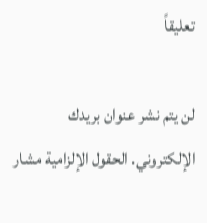تعليقاً

لن يتم نشر عنوان بريدك الإلكتروني. الحقول الإلزامية مشار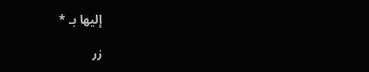إليها بـ *

زر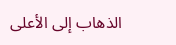الذهاب إلى الأعلى